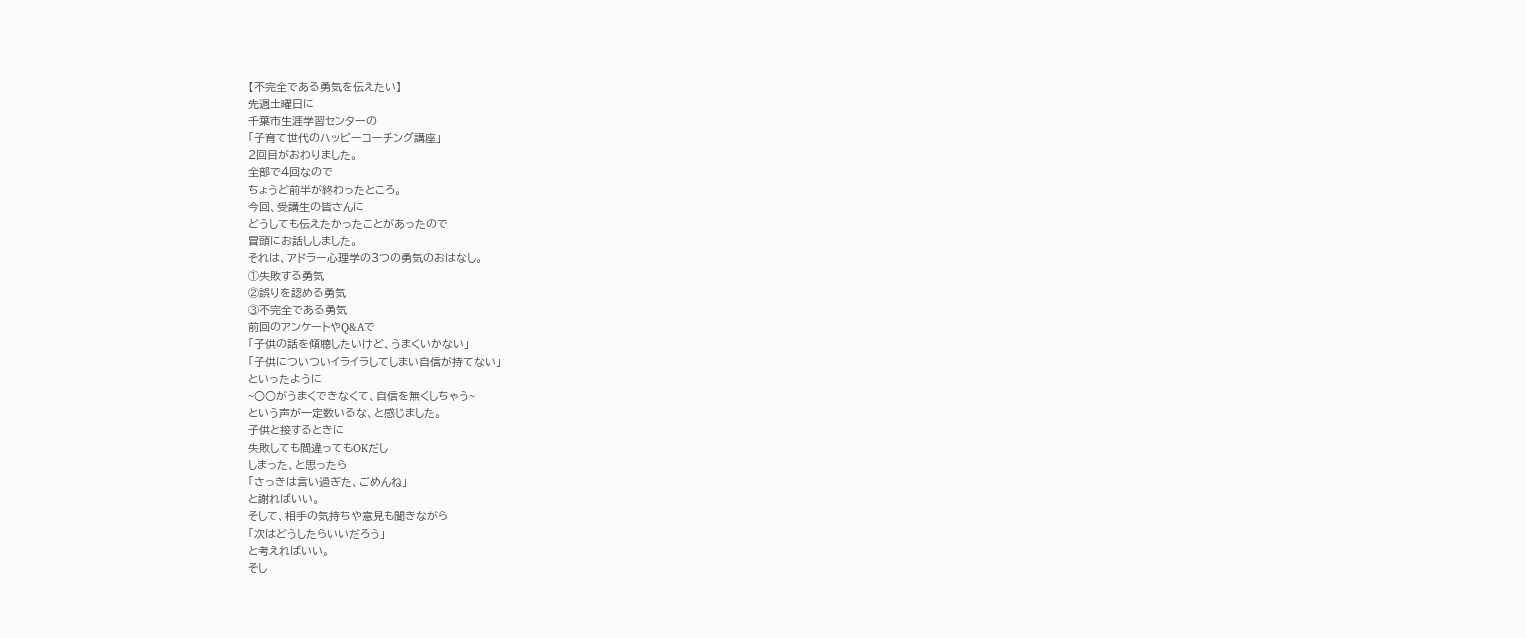【不完全である勇気を伝えたい】
先週土曜日に
千葉市生涯学習センターの
「子育て世代のハッピーコーチング講座」
2回目がおわりました。
全部で4回なので
ちょうど前半が終わったところ。
今回、受講生の皆さんに
どうしても伝えたかったことがあったので
冒頭にお話ししました。
それは、アドラー心理学の3つの勇気のおはなし。
①失敗する勇気
②誤りを認める勇気
③不完全である勇気
前回のアンケートやQ&Aで
「子供の話を傾聴したいけど、うまくいかない」
「子供についついイライラしてしまい自信が持てない」
といったように
~○○がうまくできなくて、自信を無くしちゃう~
という声が一定数いるな、と感じました。
子供と接するときに
失敗しても間違ってもOKだし
しまった、と思ったら
「さっきは言い過ぎた、ごめんね」
と謝ればいい。
そして、相手の気持ちや意見も聞きながら
「次はどうしたらいいだろう」
と考えればいい。
そし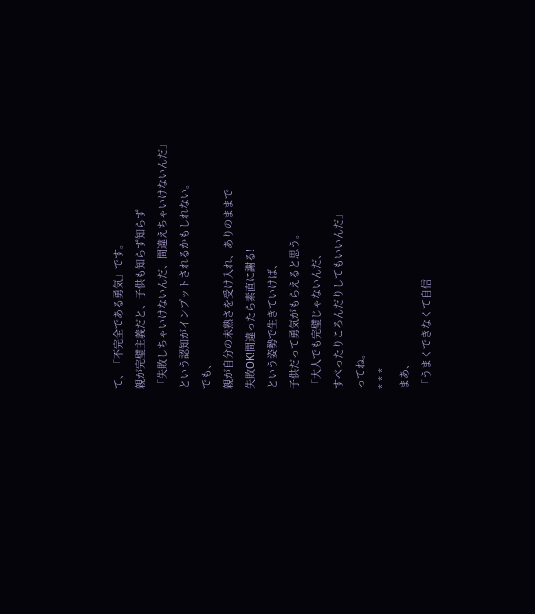て、「不完全である勇気」です。
親が完璧主義だと、子供も知らず知らず
「失敗しちゃいけないんだ、間違えちゃいけないんだ」
という認知がインプットされるかもしれない。
でも、
親が自分の未熟さを受け入れ、ありのままで
失敗OK!間違ったら素直に謝る!
という姿勢で生きていけば、
子供だって勇気がもらえると思う。
「大人でも完璧じゃないんだ、
すべったりころんだりしてもいいんだ」
ってね。
* * *
まあ、
「うまくできなくて自信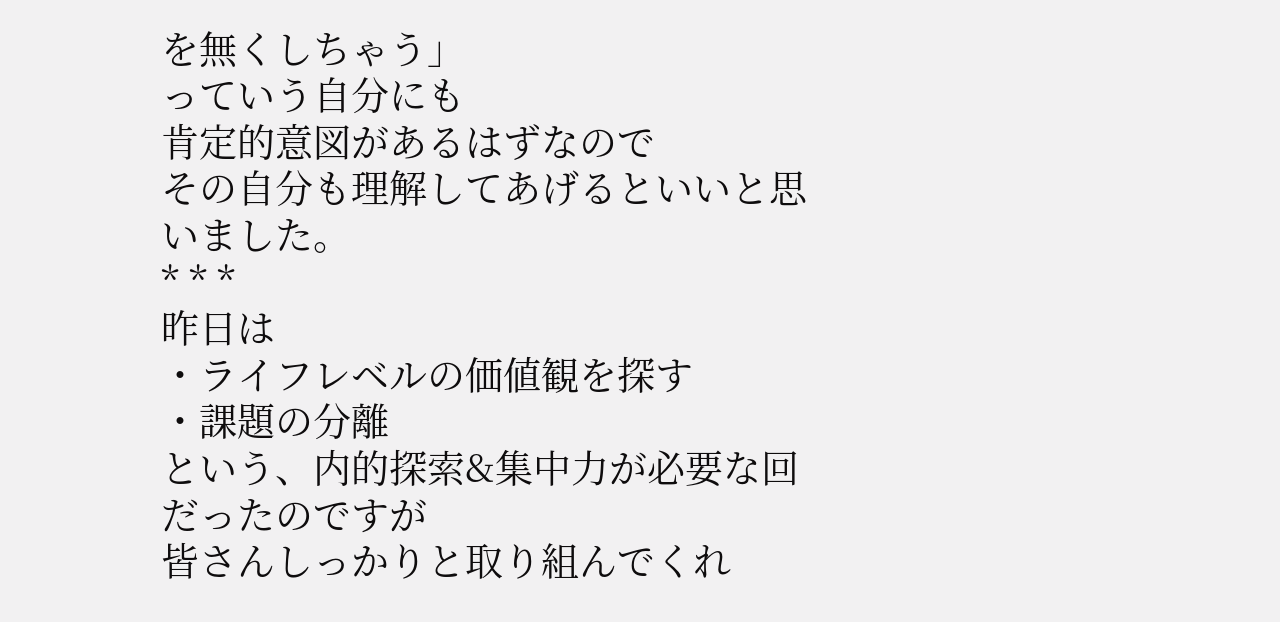を無くしちゃう」
っていう自分にも
肯定的意図があるはずなので
その自分も理解してあげるといいと思いました。
* * *
昨日は
・ライフレベルの価値観を探す
・課題の分離
という、内的探索&集中力が必要な回だったのですが
皆さんしっかりと取り組んでくれ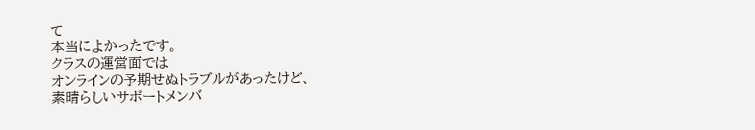て
本当によかったです。
クラスの運営面では
オンラインの予期せぬトラブルがあったけど、
素晴らしいサポートメンバ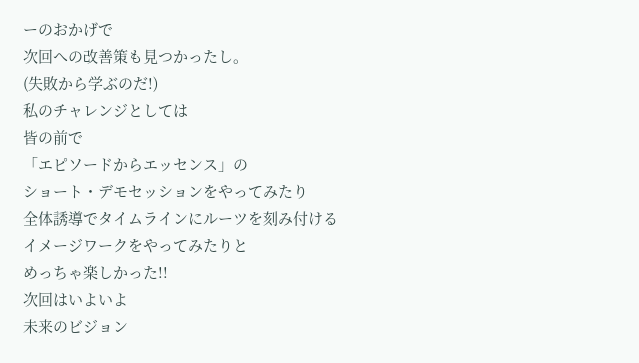ーのおかげで
次回への改善策も見つかったし。
(失敗から学ぶのだ!)
私のチャレンジとしては
皆の前で
「エピソードからエッセンス」の
ショート・デモセッションをやってみたり
全体誘導でタイムラインにルーツを刻み付ける
イメージワークをやってみたりと
めっちゃ楽しかった!!
次回はいよいよ
未来のビジョン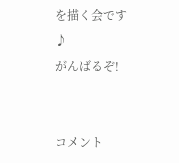を描く会です♪
がんばるぞ!


コメント